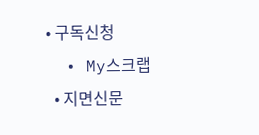• 구독신청
  • My스크랩
  • 지면신문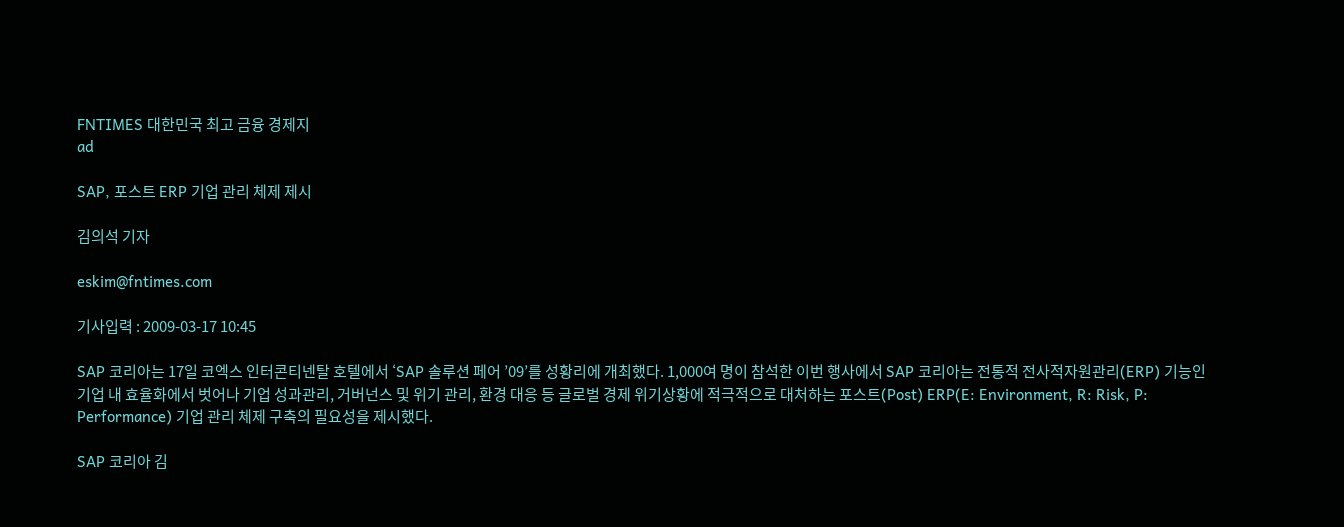FNTIMES 대한민국 최고 금융 경제지
ad

SAP, 포스트 ERP 기업 관리 체제 제시

김의석 기자

eskim@fntimes.com

기사입력 : 2009-03-17 10:45

SAP 코리아는 17일 코엑스 인터콘티넨탈 호텔에서 ‘SAP 솔루션 페어 ’09’를 성황리에 개최했다. 1,000여 명이 참석한 이번 행사에서 SAP 코리아는 전통적 전사적자원관리(ERP) 기능인 기업 내 효율화에서 벗어나 기업 성과관리, 거버넌스 및 위기 관리, 환경 대응 등 글로벌 경제 위기상황에 적극적으로 대처하는 포스트(Post) ERP(E: Environment, R: Risk, P: Performance) 기업 관리 체제 구축의 필요성을 제시했다.

SAP 코리아 김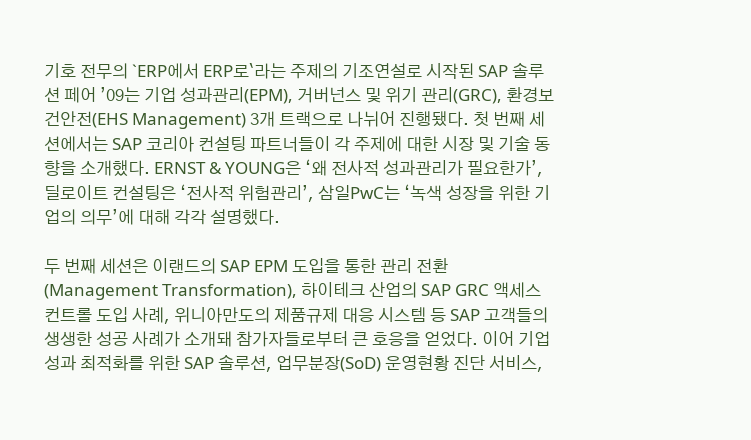기호 전무의 `ERP에서 ERP로`라는 주제의 기조연설로 시작된 SAP 솔루션 페어 ’09는 기업 성과관리(EPM), 거버넌스 및 위기 관리(GRC), 환경보건안전(EHS Management) 3개 트랙으로 나뉘어 진행됐다. 첫 번째 세션에서는 SAP 코리아 컨설팅 파트너들이 각 주제에 대한 시장 및 기술 동향을 소개했다. ERNST & YOUNG은 ‘왜 전사적 성과관리가 필요한가’, 딜로이트 컨설팅은 ‘전사적 위험관리’, 삼일PwC는 ‘녹색 성장을 위한 기업의 의무’에 대해 각각 설명했다.

두 번째 세션은 이랜드의 SAP EPM 도입을 통한 관리 전환(Management Transformation), 하이테크 산업의 SAP GRC 액세스 컨트롤 도입 사례, 위니아만도의 제품규제 대응 시스템 등 SAP 고객들의 생생한 성공 사례가 소개돼 참가자들로부터 큰 호응을 얻었다. 이어 기업성과 최적화를 위한 SAP 솔루션, 업무분장(SoD) 운영현황 진단 서비스,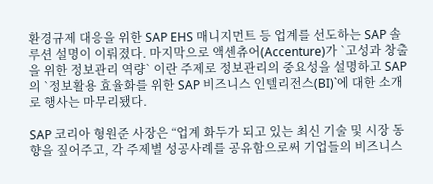환경규제 대응을 위한 SAP EHS 매니지먼트 등 업계를 선도하는 SAP 솔루션 설명이 이뤄졌다. 마지막으로 액센츄어(Accenture)가 `고성과 창출을 위한 정보관리 역량` 이란 주제로 정보관리의 중요성을 설명하고 SAP 의 `정보활용 효율화를 위한 SAP 비즈니스 인텔리전스(BI)`에 대한 소개로 행사는 마무리됐다.

SAP 코리아 형원준 사장은 “업계 화두가 되고 있는 최신 기술 및 시장 동향을 짚어주고, 각 주제별 성공사례를 공유함으로써 기업들의 비즈니스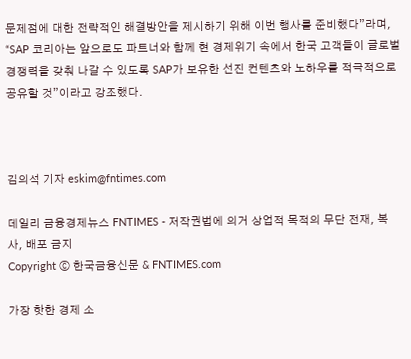문제점에 대한 전략적인 해결방안을 제시하기 위해 이번 행사를 준비했다”라며, “SAP 코리아는 앞으로도 파트너와 함께 현 경제위기 속에서 한국 고객들이 글로벌 경쟁력을 갖춰 나갈 수 있도록 SAP가 보유한 선진 컨텐츠와 노하우를 적극적으로 공유할 것”이라고 강조했다.



김의석 기자 eskim@fntimes.com

데일리 금융경제뉴스 FNTIMES - 저작권법에 의거 상업적 목적의 무단 전재, 복사, 배포 금지
Copyright ⓒ 한국금융신문 & FNTIMES.com

가장 핫한 경제 소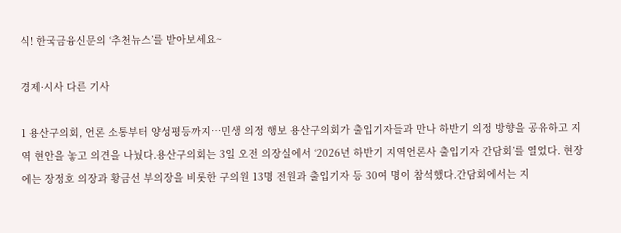식! 한국금융신문의 ‘추천뉴스’를 받아보세요~

경제·시사 다른 기사

1 용산구의회, 언론 소통부터 양성평등까지…민생 의정 행보 용산구의회가 출입기자들과 만나 하반기 의정 방향을 공유하고 지역 현안을 놓고 의견을 나눴다.용산구의회는 3일 오전 의장실에서 ‘2026년 하반기 지역언론사 출입기자 간담회’를 열었다. 현장에는 장정호 의장과 황금선 부의장을 비롯한 구의원 13명 전원과 출입기자 등 30여 명이 참석했다.간담회에서는 지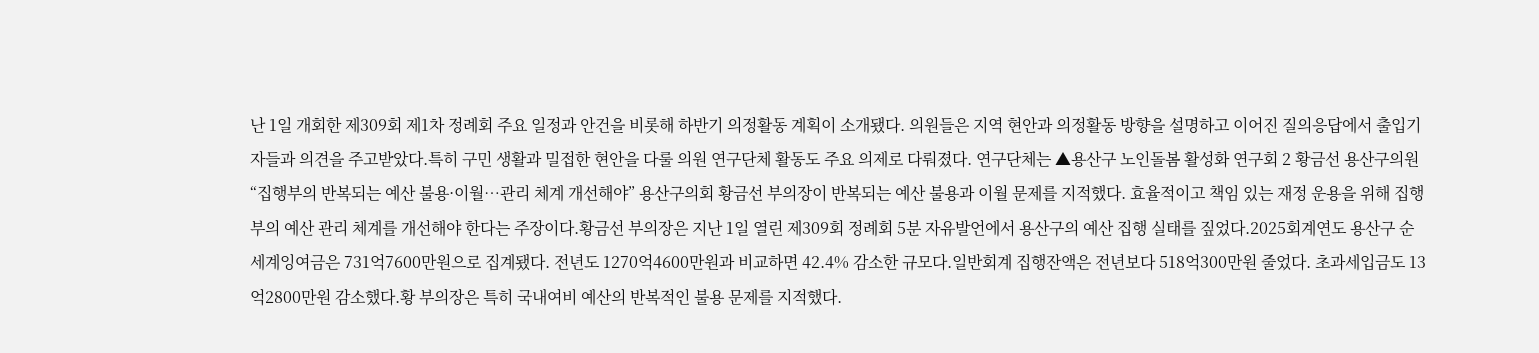난 1일 개회한 제309회 제1차 정례회 주요 일정과 안건을 비롯해 하반기 의정활동 계획이 소개됐다. 의원들은 지역 현안과 의정활동 방향을 설명하고 이어진 질의응답에서 출입기자들과 의견을 주고받았다.특히 구민 생활과 밀접한 현안을 다룰 의원 연구단체 활동도 주요 의제로 다뤄졌다. 연구단체는 ▲용산구 노인돌봄 활성화 연구회 2 황금선 용산구의원 “집행부의 반복되는 예산 불용·이월…관리 체계 개선해야” 용산구의회 황금선 부의장이 반복되는 예산 불용과 이월 문제를 지적했다. 효율적이고 책임 있는 재정 운용을 위해 집행부의 예산 관리 체계를 개선해야 한다는 주장이다.황금선 부의장은 지난 1일 열린 제309회 정례회 5분 자유발언에서 용산구의 예산 집행 실태를 짚었다.2025회계연도 용산구 순세계잉여금은 731억7600만원으로 집계됐다. 전년도 1270억4600만원과 비교하면 42.4% 감소한 규모다.일반회계 집행잔액은 전년보다 518억300만원 줄었다. 초과세입금도 13억2800만원 감소했다.황 부의장은 특히 국내여비 예산의 반복적인 불용 문제를 지적했다.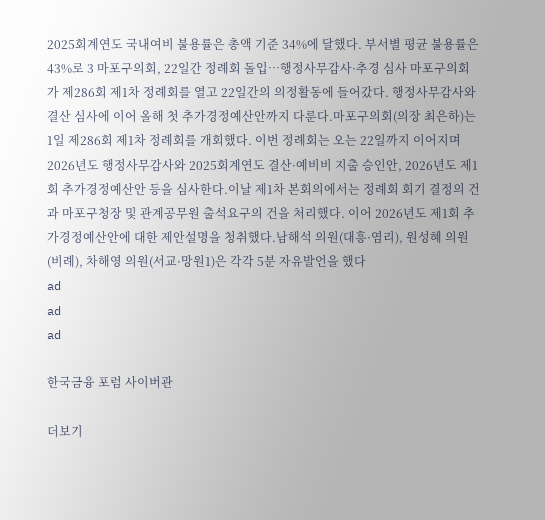2025회계연도 국내여비 불용률은 총액 기준 34%에 달했다. 부서별 평균 불용률은 43%로 3 마포구의회, 22일간 정례회 돌입…행정사무감사·추경 심사 마포구의회가 제286회 제1차 정례회를 열고 22일간의 의정활동에 들어갔다. 행정사무감사와 결산 심사에 이어 올해 첫 추가경정예산안까지 다룬다.마포구의회(의장 최은하)는 1일 제286회 제1차 정례회를 개회했다. 이번 정례회는 오는 22일까지 이어지며 2026년도 행정사무감사와 2025회계연도 결산·예비비 지출 승인안, 2026년도 제1회 추가경정예산안 등을 심사한다.이날 제1차 본회의에서는 정례회 회기 결정의 건과 마포구청장 및 관계공무원 출석요구의 건을 처리했다. 이어 2026년도 제1회 추가경정예산안에 대한 제안설명을 청취했다.남해석 의원(대흥·염리), 원성혜 의원(비례), 차해영 의원(서교·망원1)은 각각 5분 자유발언을 했다
ad
ad
ad

한국금융 포럼 사이버관

더보기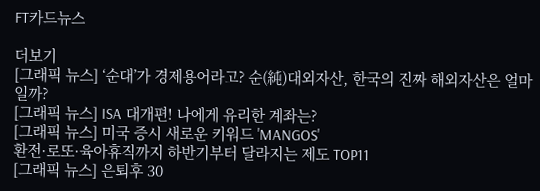FT카드뉴스

더보기
[그래픽 뉴스] ‘순대’가 경제용어라고? 순(純)대외자산, 한국의 진짜 해외자산은 얼마일까?
[그래픽 뉴스] ISA 대개편! 나에게 유리한 계좌는?
[그래픽 뉴스] 미국 증시 새로운 키워드 'MANGOS'
환전·로또·육아휴직까지 하반기부터 달라지는 제도 TOP11
[그래픽 뉴스] 은퇴후 30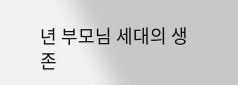년 부모님 세대의 생존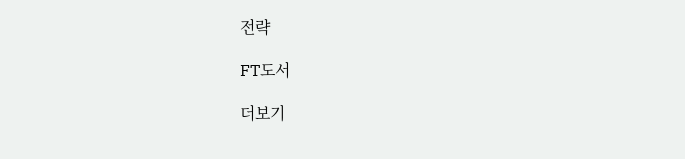전략

FT도서

더보기